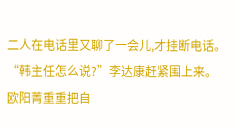二人在电话里又聊了一会儿,才挂断电话。
“韩主任怎么说?”李达康赶紧围上来。
欧阳菁重重把自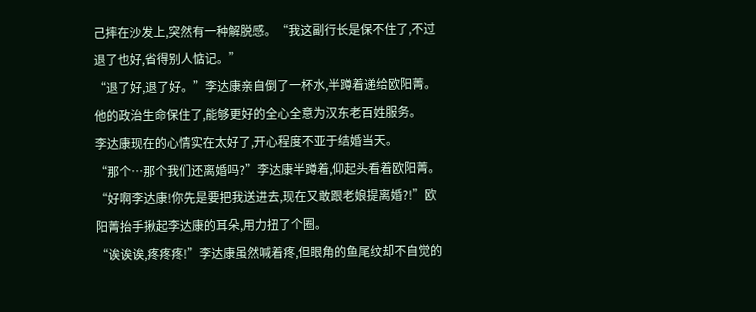己摔在沙发上,突然有一种解脱感。“我这副行长是保不住了,不过退了也好,省得别人惦记。”
“退了好,退了好。”李达康亲自倒了一杯水,半蹲着递给欧阳菁。
他的政治生命保住了,能够更好的全心全意为汉东老百姓服务。
李达康现在的心情实在太好了,开心程度不亚于结婚当天。
“那个…那个我们还离婚吗?”李达康半蹲着,仰起头看着欧阳菁。
“好啊李达康!你先是要把我送进去,现在又敢跟老娘提离婚?!”欧阳菁抬手揪起李达康的耳朵,用力扭了个圈。
“诶诶诶,疼疼疼!”李达康虽然喊着疼,但眼角的鱼尾纹却不自觉的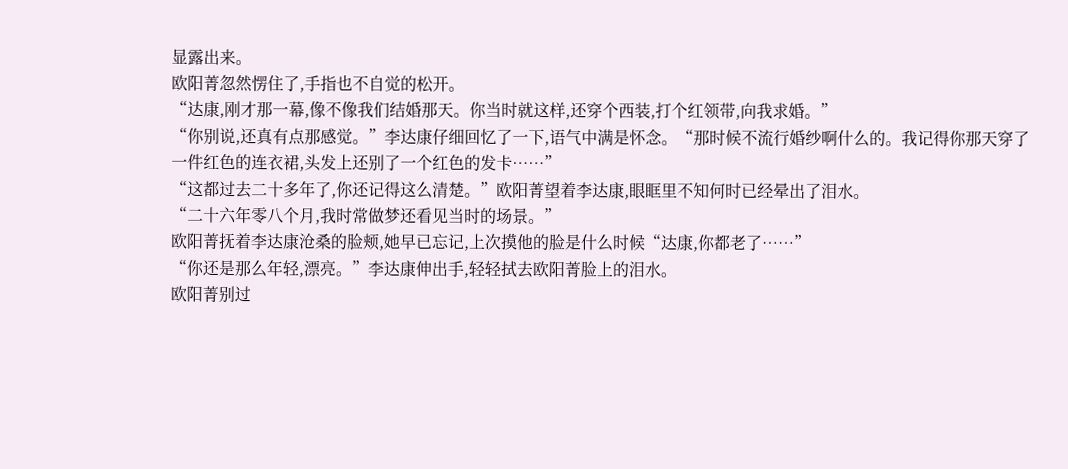显露出来。
欧阳菁忽然愣住了,手指也不自觉的松开。
“达康,刚才那一幕,像不像我们结婚那天。你当时就这样,还穿个西装,打个红领带,向我求婚。”
“你别说,还真有点那感觉。”李达康仔细回忆了一下,语气中满是怀念。“那时候不流行婚纱啊什么的。我记得你那天穿了一件红色的连衣裙,头发上还别了一个红色的发卡……”
“这都过去二十多年了,你还记得这么清楚。”欧阳菁望着李达康,眼眶里不知何时已经晕出了泪水。
“二十六年零八个月,我时常做梦还看见当时的场景。”
欧阳菁抚着李达康沧桑的脸颊,她早已忘记,上次摸他的脸是什么时候“达康,你都老了……”
“你还是那么年轻,漂亮。”李达康伸出手,轻轻拭去欧阳菁脸上的泪水。
欧阳菁别过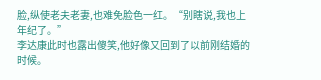脸,纵使老夫老妻,也难免脸色一红。“别瞎说,我也上年纪了。”
李达康此时也露出傻笑,他好像又回到了以前刚结婚的时候。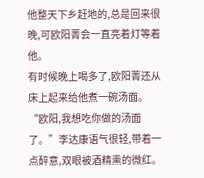他整天下乡赶地的,总是回来很晚,可欧阳菁会一直亮着灯等着他。
有时候晚上喝多了,欧阳菁还从床上起来给他煮一碗汤面。
“欧阳,我想吃你做的汤面了。”李达康语气很轻,带着一点醉意,双眼被酒精熏的微红。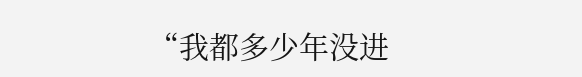“我都多少年没进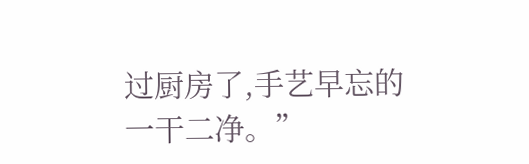过厨房了,手艺早忘的一干二净。”